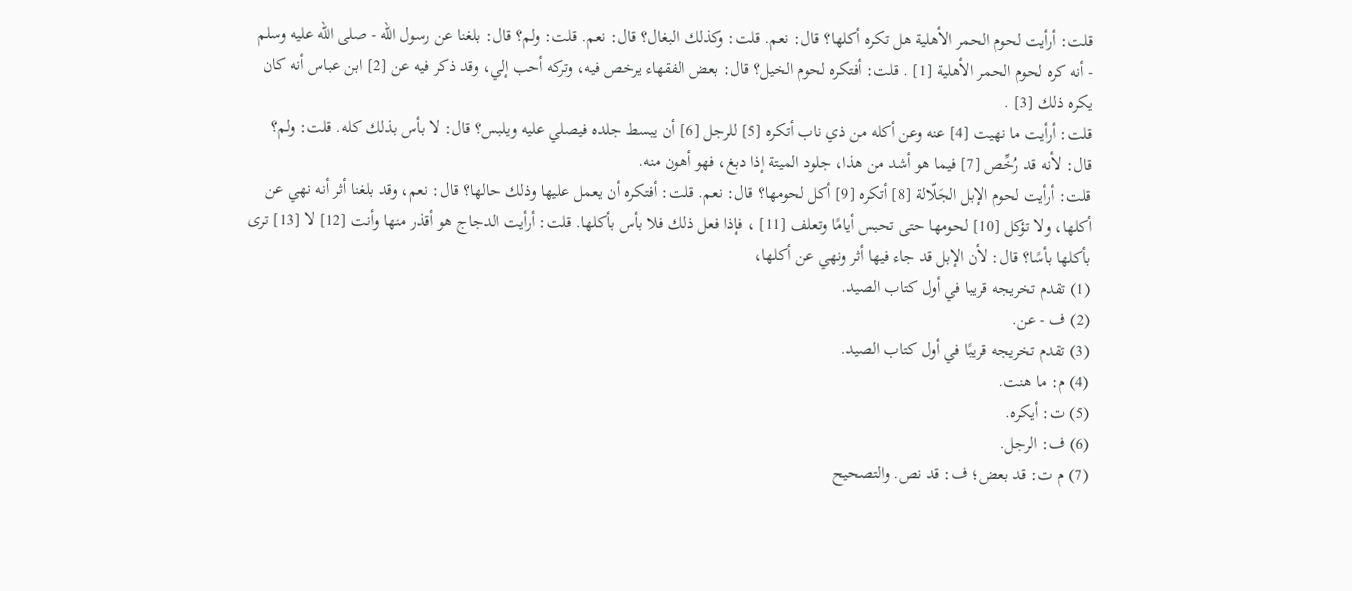قلت: أرأيت لحوم الحمر الأهلية هل تكره أكلها؟ قال: نعم. قلت: وكذلك البغال؟ قال: نعم. قلت: ولم؟ قال: بلغنا عن رسول الله - صلى الله عليه وسلم - أنه كره لحوم الحمر الأهلية [1] . قلت: أفتكره لحوم الخيل؟ قال: بعض الفقهاء يرخص فيه، وتركه أحب إلي، وقد ذكر فيه عن [2] ابن عباس أنه كان يكره ذلك [3] .
قلت: أرأيت ما نهيت [4] عنه وعن أكله من ذي ناب أتكره [5] للرجل [6] أن يبسط جلده فيصلي عليه ويلبس؟ قال: لا بأس بذلك كله. قلت: ولم؟ قال: لأنه قد رُخِّص [7] فيما هو أشد من هذا، جلود الميتة إذا دبغ، فهو أهون منه.
قلت: أرأيت لحوم الإبل الجَلّالة [8] أتكره [9] أكل لحومها؟ قال: نعم. قلت: أفتكره أن يعمل عليها وذلك حالها؟ قال: نعم، وقد بلغنا أثر أنه نهي عن أكلها، ولا تؤكل [10] لحومها حتى تحبس أيامًا وتعلف [11] ، فإذا فعل ذلك فلا بأس بأكلها. قلت: أرأيت الدجاج هو أقذر منها وأنت [12] لا [13] ترى بأكلها بأسًا؟ قال: لأن الإبل قد جاء فيها أثر ونهي عن أكلها،
(1) تقدم تخريجه قريبا في أول كتاب الصيد.
(2) ف - عن.
(3) تقدم تخريجه قريبًا في أول كتاب الصيد.
(4) م: ما هنت.
(5) ت: أيكره.
(6) ف: الرجل.
(7) م ت: قد بعض؛ ف: قد نص. والتصحيح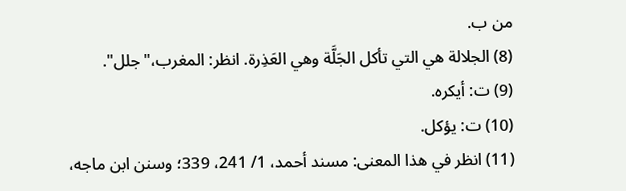من ب.
(8) الجلالة هي التي تأكل الجَلَّة وهي العَذِرة. انظر: المغرب،"جلل".
(9) ت: أيكره.
(10) ت: يؤكل.
(11) انظر في هذا المعنى: مسند أحمد، 1/ 241، 339؛ وسنن ابن ماجه،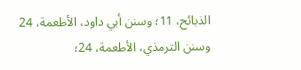الذبائح، 11؛ وسنن أبي داود، الأطعمة، 24 وسنن الترمذي، الأطعمة، 24؛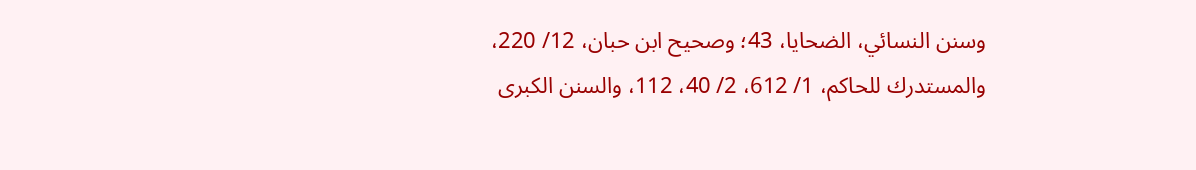وسنن النسائي، الضحايا، 43؛ وصحيح ابن حبان، 12/ 220، والمستدرك للحاكم، 1/ 612، 2/ 40، 112، والسنن الكبرى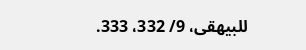للبيهقى، 9/ 332، 333.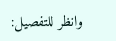وانظر للتفصيل: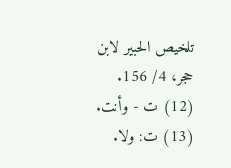تلخيص الحبير لابن حجر، 4/ 156.
(12) ت - وأنت.
(13) ت: ولا.